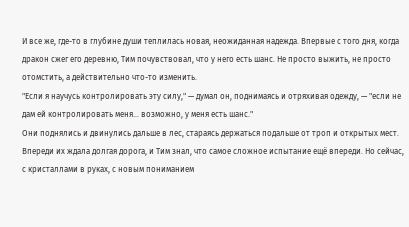И все же, где-то в глубине души теплилась новая, неожиданная надежда. Впервые с того дня, когда дракон сжег его деревню, Тим почувствовал, что у него есть шанс. Не просто выжить, не просто отомстить, а действительно что-то изменить.
"Если я научусь контролировать эту силу," — думал он, поднимаясь и отряхивая одежду, — "если не дам ей контролировать меня… возможно, у меня есть шанс."
Они поднялись и двинулись дальше в лес, стараясь держаться подальше от троп и открытых мест. Впереди их ждала долгая дорога, и Тим знал, что самое сложное испытание ещё впереди. Но сейчас, с кристаллами в руках, с новым пониманием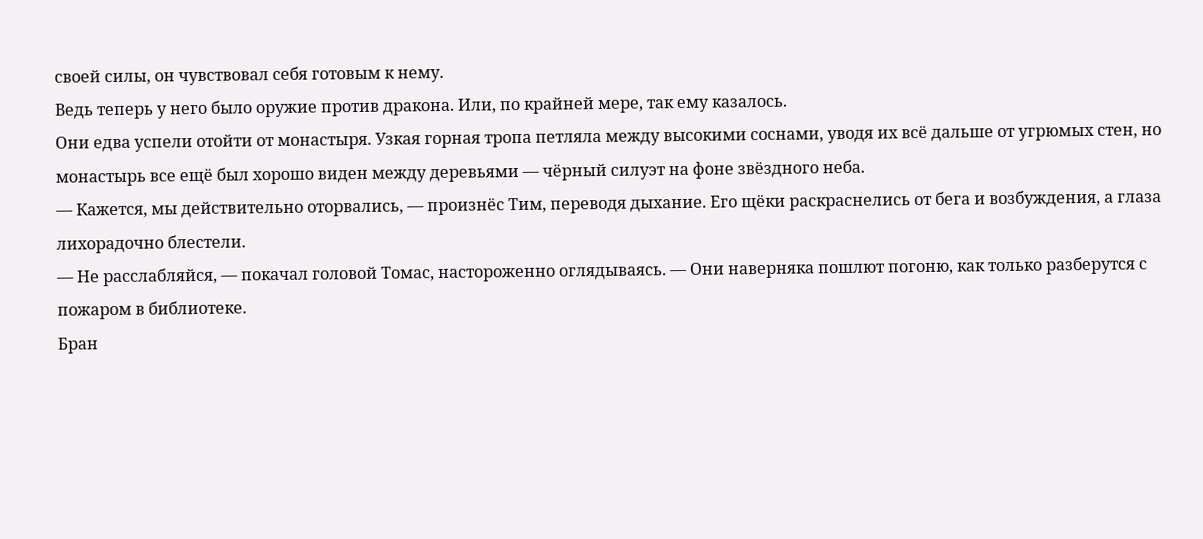своей силы, он чувствовал себя готовым к нему.
Ведь теперь у него было оружие против дракона. Или, по крайней мере, так ему казалось.
Они едва успели отойти от монастыря. Узкая горная тропа петляла между высокими соснами, уводя их всё дальше от угрюмых стен, но монастырь все ещё был хорошо виден между деревьями — чёрный силуэт на фоне звёздного неба.
— Кажется, мы действительно оторвались, — произнёс Тим, переводя дыхание. Его щёки раскраснелись от бега и возбуждения, а глаза лихорадочно блестели.
— Не расслабляйся, — покачал головой Томас, настороженно оглядываясь. — Они наверняка пошлют погоню, как только разберутся с пожаром в библиотеке.
Бран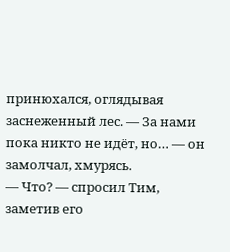принюхался, оглядывая заснеженный лес. — За нами пока никто не идёт, но… — он замолчал, хмурясь.
— Что? — спросил Тим, заметив его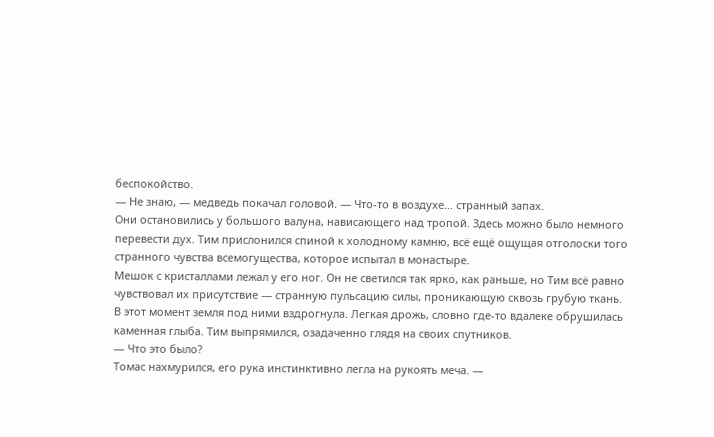беспокойство.
— Не знаю, — медведь покачал головой. — Что-то в воздухе… странный запах.
Они остановились у большого валуна, нависающего над тропой. Здесь можно было немного перевести дух. Тим прислонился спиной к холодному камню, всё ещё ощущая отголоски того странного чувства всемогущества, которое испытал в монастыре.
Мешок с кристаллами лежал у его ног. Он не светился так ярко, как раньше, но Тим всё равно чувствовал их присутствие — странную пульсацию силы, проникающую сквозь грубую ткань.
В этот момент земля под ними вздрогнула. Легкая дрожь, словно где-то вдалеке обрушилась каменная глыба. Тим выпрямился, озадаченно глядя на своих спутников.
— Что это было?
Томас нахмурился, его рука инстинктивно легла на рукоять меча. —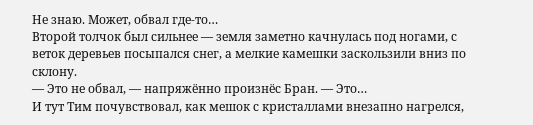Не знаю. Может, обвал где-то…
Второй толчок был сильнее — земля заметно качнулась под ногами, с веток деревьев посыпался снег, а мелкие камешки заскользили вниз по склону.
— Это не обвал, — напряжённо произнёс Бран. — Это…
И тут Тим почувствовал, как мешок с кристаллами внезапно нагрелся,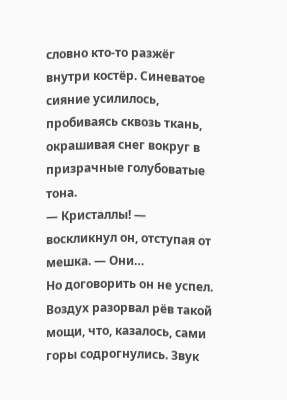словно кто-то разжёг внутри костёр. Синеватое сияние усилилось, пробиваясь сквозь ткань, окрашивая снег вокруг в призрачные голубоватые тона.
— Кристаллы! — воскликнул он, отступая от мешка. — Они…
Но договорить он не успел.
Воздух разорвал рёв такой мощи, что, казалось, сами горы содрогнулись. Звук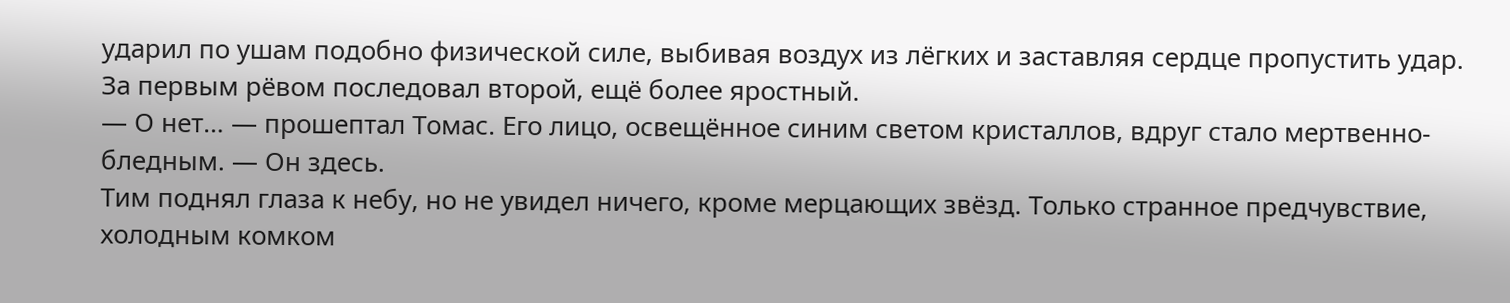ударил по ушам подобно физической силе, выбивая воздух из лёгких и заставляя сердце пропустить удар. За первым рёвом последовал второй, ещё более яростный.
— О нет… — прошептал Томас. Его лицо, освещённое синим светом кристаллов, вдруг стало мертвенно-бледным. — Он здесь.
Тим поднял глаза к небу, но не увидел ничего, кроме мерцающих звёзд. Только странное предчувствие, холодным комком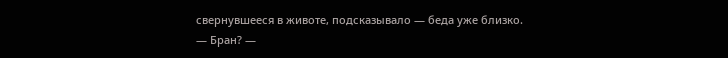свернувшееся в животе, подсказывало — беда уже близко.
— Бран? —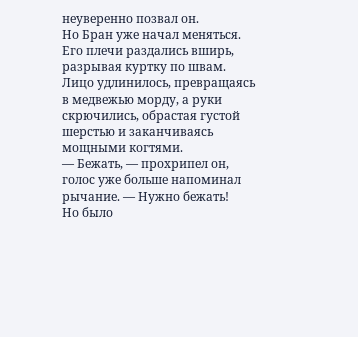неуверенно позвал он.
Но Бран уже начал меняться. Его плечи раздались вширь, разрывая куртку по швам. Лицо удлинилось, превращаясь в медвежью морду, а руки скрючились, обрастая густой шерстью и заканчиваясь мощными когтями.
— Бежать, — прохрипел он, голос уже больше напоминал рычание. — Нужно бежать!
Но было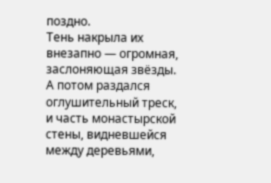поздно.
Тень накрыла их внезапно — огромная, заслоняющая звёзды. А потом раздался оглушительный треск, и часть монастырской стены, видневшейся между деревьями,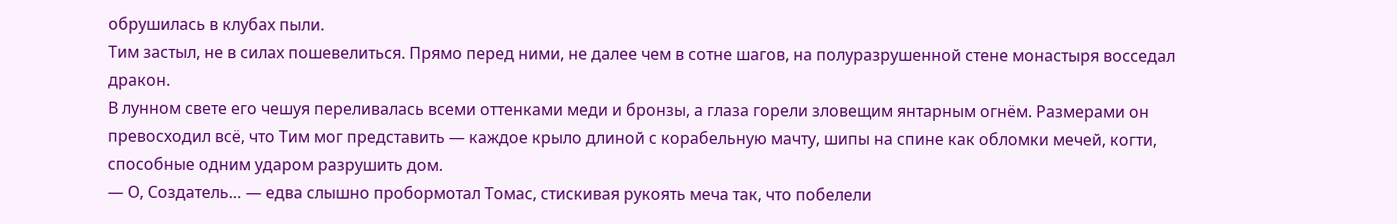обрушилась в клубах пыли.
Тим застыл, не в силах пошевелиться. Прямо перед ними, не далее чем в сотне шагов, на полуразрушенной стене монастыря восседал дракон.
В лунном свете его чешуя переливалась всеми оттенками меди и бронзы, а глаза горели зловещим янтарным огнём. Размерами он превосходил всё, что Тим мог представить — каждое крыло длиной с корабельную мачту, шипы на спине как обломки мечей, когти, способные одним ударом разрушить дом.
— О, Создатель… — едва слышно пробормотал Томас, стискивая рукоять меча так, что побелели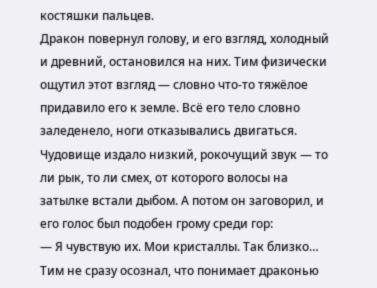костяшки пальцев.
Дракон повернул голову, и его взгляд, холодный и древний, остановился на них. Тим физически ощутил этот взгляд — словно что-то тяжёлое придавило его к земле. Всё его тело словно заледенело, ноги отказывались двигаться.
Чудовище издало низкий, рокочущий звук — то ли рык, то ли смех, от которого волосы на затылке встали дыбом. А потом он заговорил, и его голос был подобен грому среди гор:
— Я чувствую их. Мои кристаллы. Так близко…
Тим не сразу осознал, что понимает драконью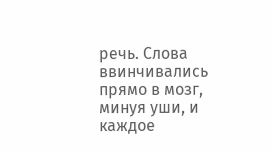речь. Слова ввинчивались прямо в мозг, минуя уши, и каждое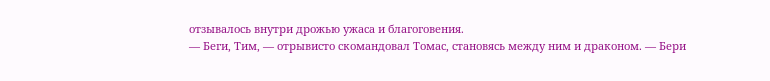отзывалось внутри дрожью ужаса и благоговения.
— Беги, Тим, — отрывисто скомандовал Томас, становясь между ним и драконом. — Бери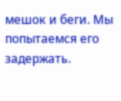мешок и беги. Мы попытаемся его задержать.